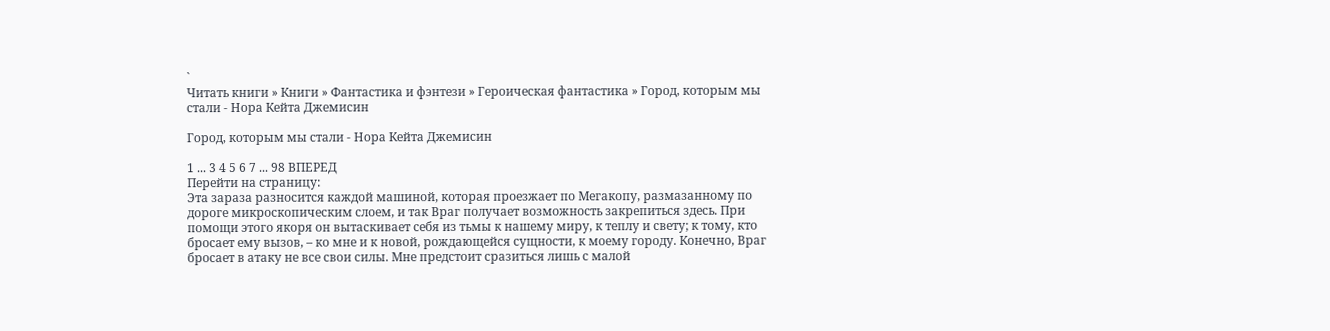`
Читать книги » Книги » Фантастика и фэнтези » Героическая фантастика » Город, которым мы стали - Нора Кейта Джемисин

Город, которым мы стали - Нора Кейта Джемисин

1 ... 3 4 5 6 7 ... 98 ВПЕРЕД
Перейти на страницу:
Эта зараза разносится каждой машиной, которая проезжает по Мегакопу, размазанному по дороге микроскопическим слоем, и так Враг получает возможность закрепиться здесь. При помощи этого якоря он вытаскивает себя из тьмы к нашему миру, к теплу и свету; к тому, кто бросает ему вызов, – ко мне и к новой, рождающейся сущности, к моему городу. Конечно, Враг бросает в атаку не все свои силы. Мне предстоит сразиться лишь с малой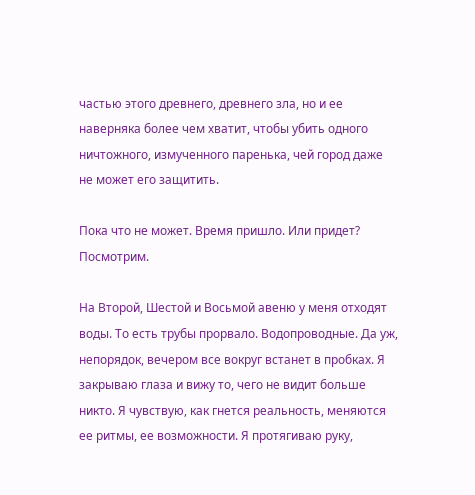частью этого древнего, древнего зла, но и ее наверняка более чем хватит, чтобы убить одного ничтожного, измученного паренька, чей город даже не может его защитить.

Пока что не может. Время пришло. Или придет? Посмотрим.

На Второй, Шестой и Восьмой авеню у меня отходят воды. То есть трубы прорвало. Водопроводные. Да уж, непорядок, вечером все вокруг встанет в пробках. Я закрываю глаза и вижу то, чего не видит больше никто. Я чувствую, как гнется реальность, меняются ее ритмы, ее возможности. Я протягиваю руку,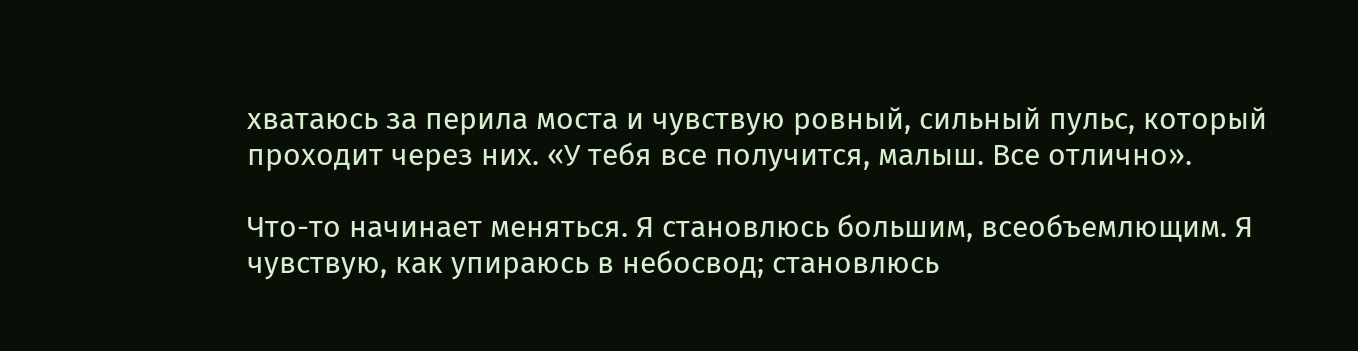хватаюсь за перила моста и чувствую ровный, сильный пульс, который проходит через них. «У тебя все получится, малыш. Все отлично».

Что-то начинает меняться. Я становлюсь большим, всеобъемлющим. Я чувствую, как упираюсь в небосвод; становлюсь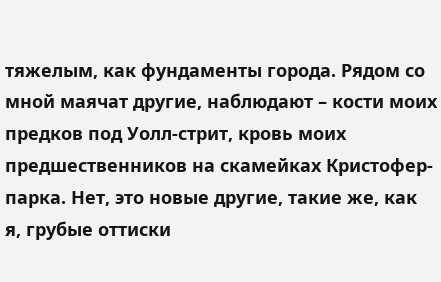тяжелым, как фундаменты города. Рядом со мной маячат другие, наблюдают – кости моих предков под Уолл-стрит, кровь моих предшественников на скамейках Кристофер-парка. Нет, это новые другие, такие же, как я, грубые оттиски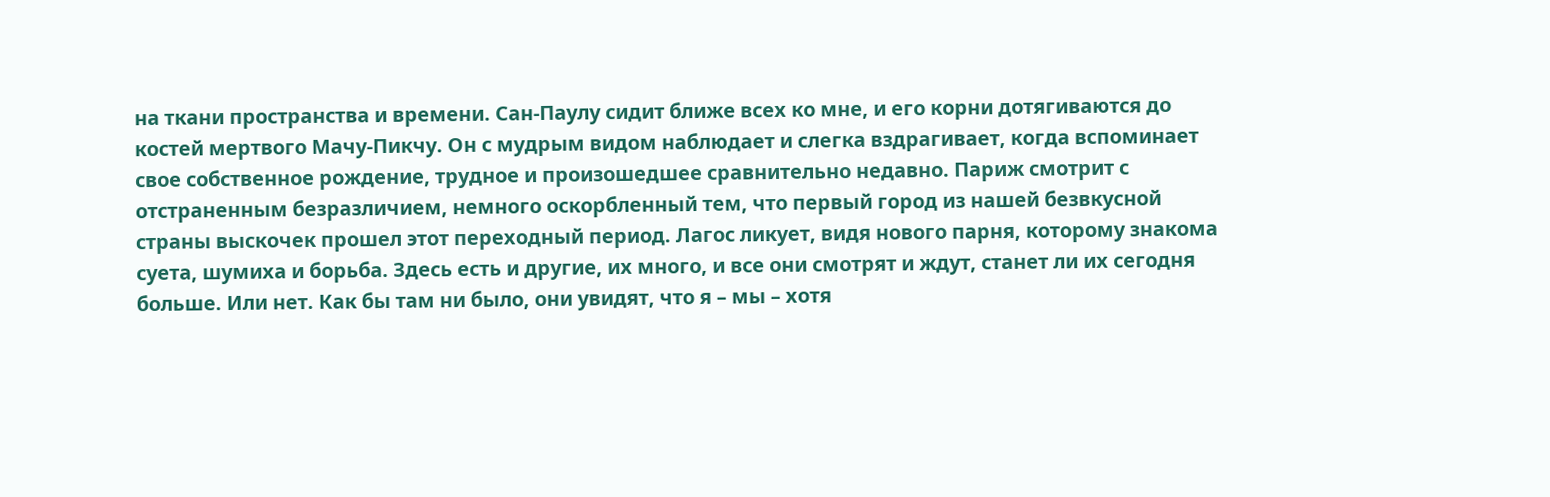на ткани пространства и времени. Сан-Паулу сидит ближе всех ко мне, и его корни дотягиваются до костей мертвого Мачу-Пикчу. Он с мудрым видом наблюдает и слегка вздрагивает, когда вспоминает свое собственное рождение, трудное и произошедшее сравнительно недавно. Париж смотрит с отстраненным безразличием, немного оскорбленный тем, что первый город из нашей безвкусной страны выскочек прошел этот переходный период. Лагос ликует, видя нового парня, которому знакома суета, шумиха и борьба. Здесь есть и другие, их много, и все они смотрят и ждут, станет ли их сегодня больше. Или нет. Как бы там ни было, они увидят, что я – мы – хотя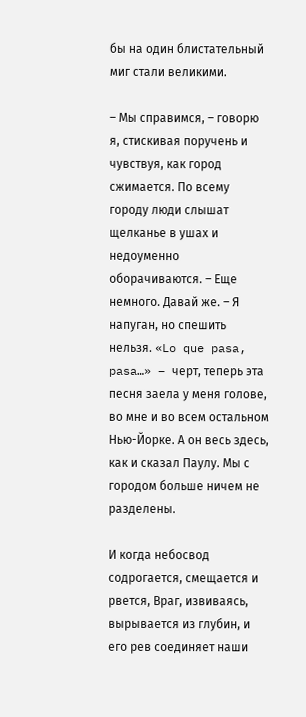бы на один блистательный миг стали великими.

– Мы справимся, – говорю я, стискивая поручень и чувствуя, как город сжимается. По всему городу люди слышат щелканье в ушах и недоуменно оборачиваются. – Еще немного. Давай же. – Я напуган, но спешить нельзя. «Lo que pasa, pasa…» – черт, теперь эта песня заела у меня голове, во мне и во всем остальном Нью-Йорке. А он весь здесь, как и сказал Паулу. Мы с городом больше ничем не разделены.

И когда небосвод содрогается, смещается и рвется, Враг, извиваясь, вырывается из глубин, и его рев соединяет наши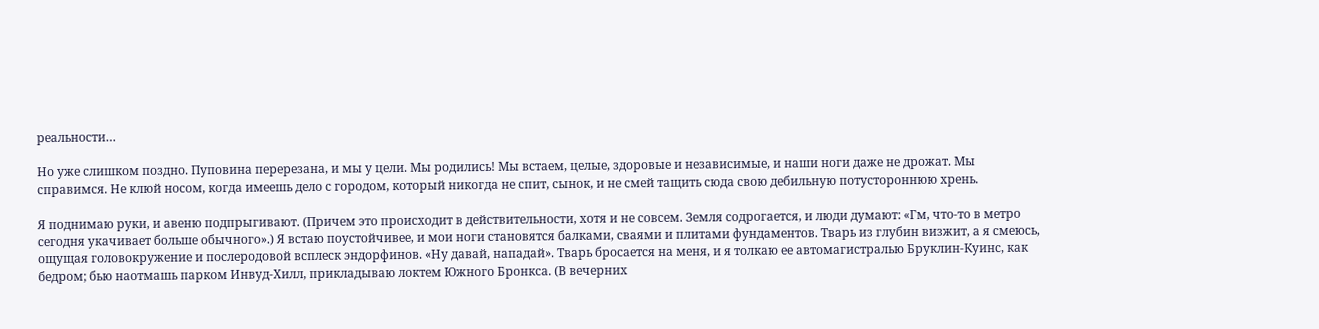реальности…

Но уже слишком поздно. Пуповина перерезана, и мы у цели. Мы родились! Мы встаем, целые, здоровые и независимые, и наши ноги даже не дрожат. Мы справимся. Не клюй носом, когда имеешь дело с городом, который никогда не спит, сынок, и не смей тащить сюда свою дебильную потустороннюю хрень.

Я поднимаю руки, и авеню подпрыгивают. (Причем это происходит в действительности, хотя и не совсем. Земля содрогается, и люди думают: «Гм, что-то в метро сегодня укачивает больше обычного».) Я встаю поустойчивее, и мои ноги становятся балками, сваями и плитами фундаментов. Тварь из глубин визжит, а я смеюсь, ощущая головокружение и послеродовой всплеск эндорфинов. «Ну давай, нападай». Тварь бросается на меня, и я толкаю ее автомагистралью Бруклин-Куинс, как бедром; бью наотмашь парком Инвуд-Хилл, прикладываю локтем Южного Бронкса. (В вечерних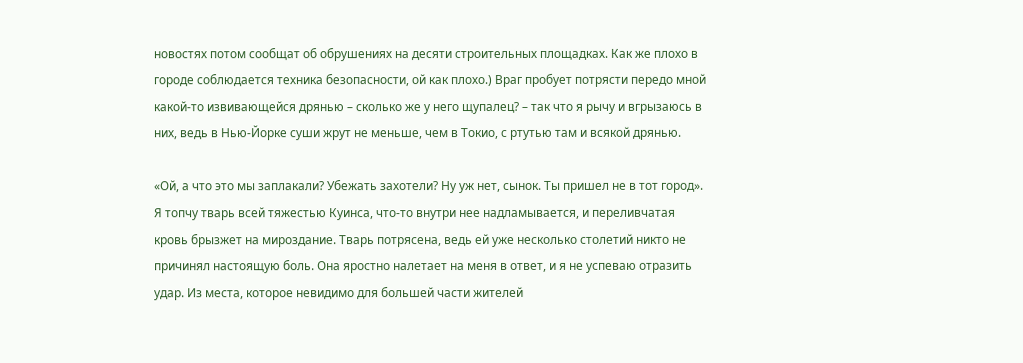новостях потом сообщат об обрушениях на десяти строительных площадках. Как же плохо в городе соблюдается техника безопасности, ой как плохо.) Враг пробует потрясти передо мной какой-то извивающейся дрянью – сколько же у него щупалец? – так что я рычу и вгрызаюсь в них, ведь в Нью-Йорке суши жрут не меньше, чем в Токио, с ртутью там и всякой дрянью.

«Ой, а что это мы заплакали? Убежать захотели? Ну уж нет, сынок. Ты пришел не в тот город». Я топчу тварь всей тяжестью Куинса, что-то внутри нее надламывается, и переливчатая кровь брызжет на мироздание. Тварь потрясена, ведь ей уже несколько столетий никто не причинял настоящую боль. Она яростно налетает на меня в ответ, и я не успеваю отразить удар. Из места, которое невидимо для большей части жителей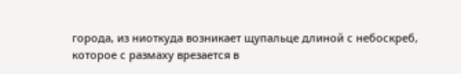города, из ниоткуда возникает щупальце длиной с небоскреб, которое с размаху врезается в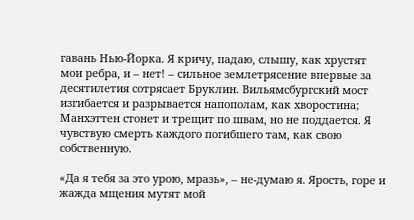гавань Нью-Йорка. Я кричу, падаю, слышу, как хрустят мои ребра, и – нет! – сильное землетрясение впервые за десятилетия сотрясает Бруклин. Вильямсбургский мост изгибается и разрывается напополам, как хворостина; Манхэттен стонет и трещит по швам, но не поддается. Я чувствую смерть каждого погибшего там, как свою собственную.

«Да я тебя за это урою, мразь», – не-думаю я. Ярость, горе и жажда мщения мутят мой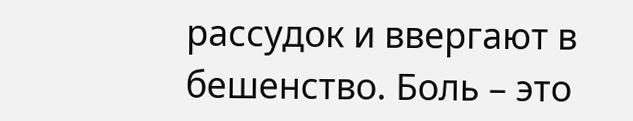рассудок и ввергают в бешенство. Боль – это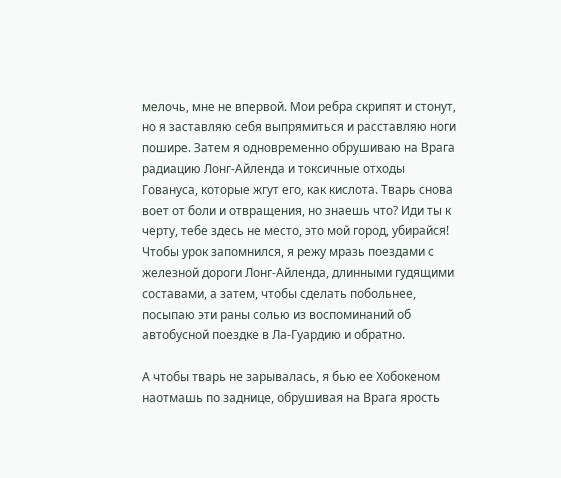мелочь, мне не впервой. Мои ребра скрипят и стонут, но я заставляю себя выпрямиться и расставляю ноги пошире. Затем я одновременно обрушиваю на Врага радиацию Лонг-Айленда и токсичные отходы Говануса, которые жгут его, как кислота. Тварь снова воет от боли и отвращения, но знаешь что? Иди ты к черту, тебе здесь не место, это мой город, убирайся! Чтобы урок запомнился, я режу мразь поездами с железной дороги Лонг-Айленда, длинными гудящими составами, а затем, чтобы сделать побольнее, посыпаю эти раны солью из воспоминаний об автобусной поездке в Ла-Гуардию и обратно.

А чтобы тварь не зарывалась, я бью ее Хобокеном наотмашь по заднице, обрушивая на Врага ярость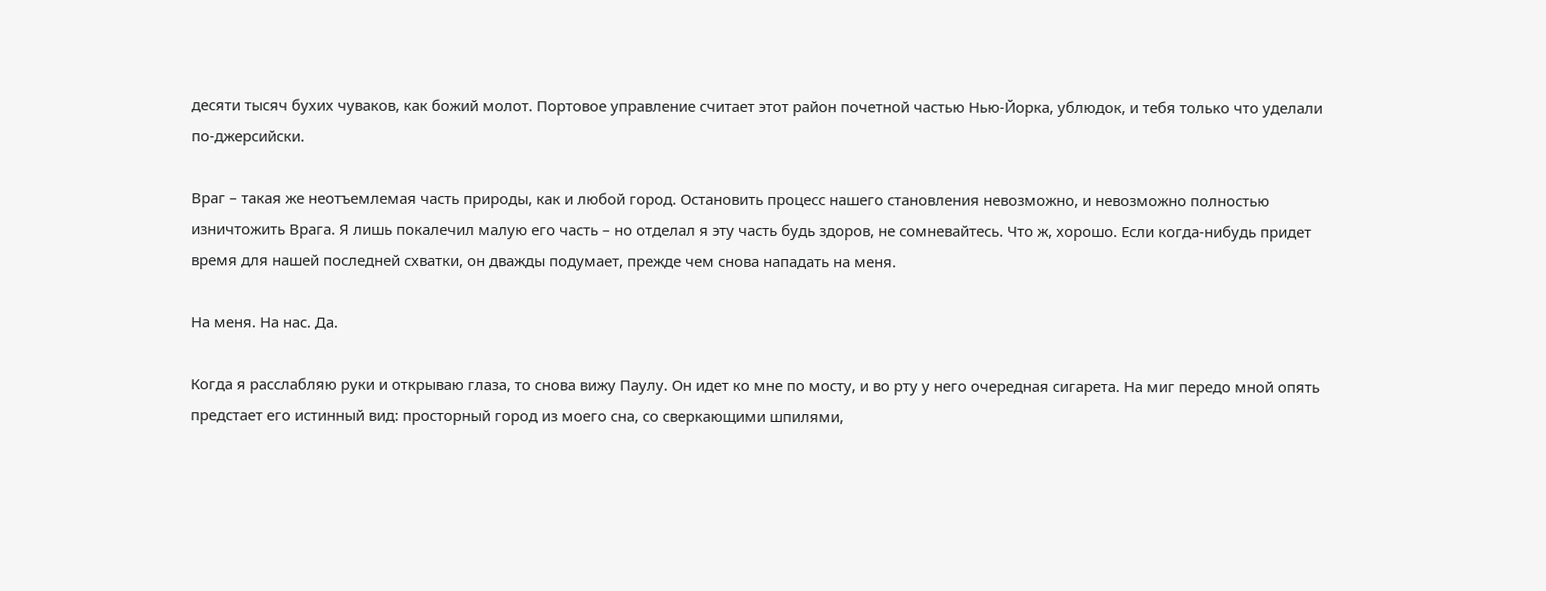десяти тысяч бухих чуваков, как божий молот. Портовое управление считает этот район почетной частью Нью-Йорка, ублюдок, и тебя только что уделали по-джерсийски.

Враг – такая же неотъемлемая часть природы, как и любой город. Остановить процесс нашего становления невозможно, и невозможно полностью изничтожить Врага. Я лишь покалечил малую его часть – но отделал я эту часть будь здоров, не сомневайтесь. Что ж, хорошо. Если когда-нибудь придет время для нашей последней схватки, он дважды подумает, прежде чем снова нападать на меня.

На меня. На нас. Да.

Когда я расслабляю руки и открываю глаза, то снова вижу Паулу. Он идет ко мне по мосту, и во рту у него очередная сигарета. На миг передо мной опять предстает его истинный вид: просторный город из моего сна, со сверкающими шпилями,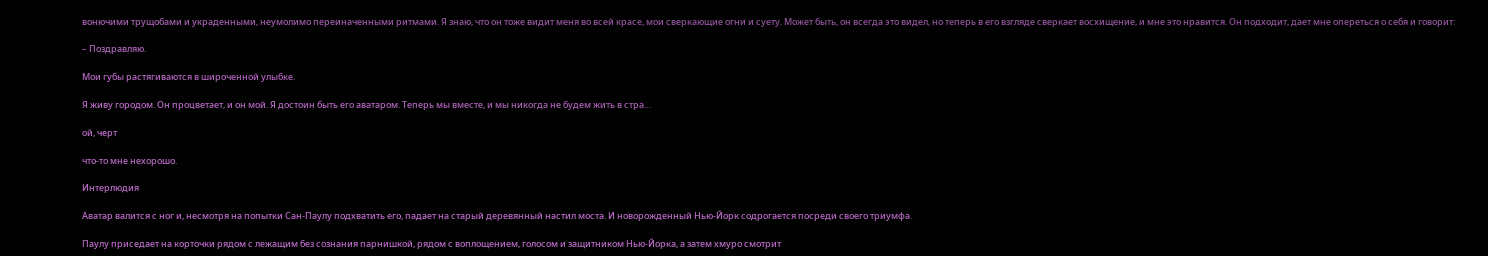вонючими трущобами и украденными, неумолимо переиначенными ритмами. Я знаю, что он тоже видит меня во всей красе, мои сверкающие огни и суету. Может быть, он всегда это видел, но теперь в его взгляде сверкает восхищение, и мне это нравится. Он подходит, дает мне опереться о себя и говорит:

– Поздравляю.

Мои губы растягиваются в широченной улыбке.

Я живу городом. Он процветает, и он мой. Я достоин быть его аватаром. Теперь мы вместе, и мы никогда не будем жить в стра…

ой, черт

что-то мне нехорошо.

Интерлюдия

Аватар валится с ног и, несмотря на попытки Сан-Паулу подхватить его, падает на старый деревянный настил моста. И новорожденный Нью-Йорк содрогается посреди своего триумфа.

Паулу приседает на корточки рядом с лежащим без сознания парнишкой, рядом с воплощением, голосом и защитником Нью-Йорка, а затем хмуро смотрит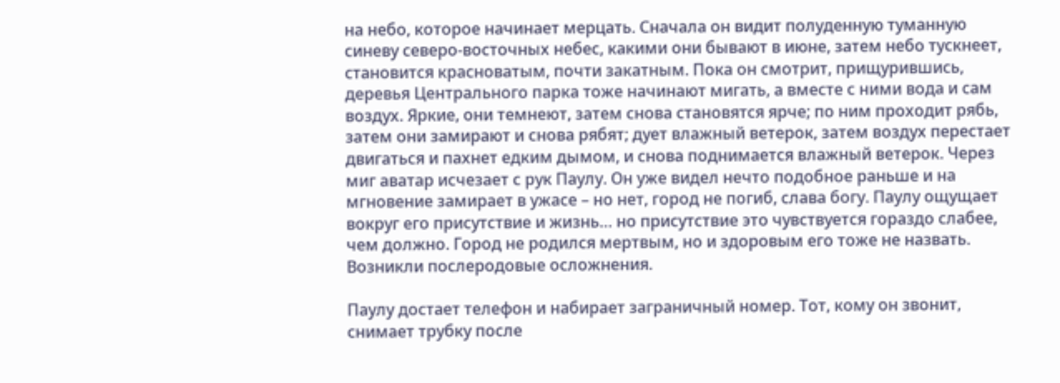на небо, которое начинает мерцать. Сначала он видит полуденную туманную синеву северо-восточных небес, какими они бывают в июне, затем небо тускнеет, становится красноватым, почти закатным. Пока он смотрит, прищурившись, деревья Центрального парка тоже начинают мигать, а вместе с ними вода и сам воздух. Яркие, они темнеют, затем снова становятся ярче; по ним проходит рябь, затем они замирают и снова рябят; дует влажный ветерок, затем воздух перестает двигаться и пахнет едким дымом, и снова поднимается влажный ветерок. Через миг аватар исчезает с рук Паулу. Он уже видел нечто подобное раньше и на мгновение замирает в ужасе – но нет, город не погиб, слава богу. Паулу ощущает вокруг его присутствие и жизнь… но присутствие это чувствуется гораздо слабее, чем должно. Город не родился мертвым, но и здоровым его тоже не назвать. Возникли послеродовые осложнения.

Паулу достает телефон и набирает заграничный номер. Тот, кому он звонит, снимает трубку после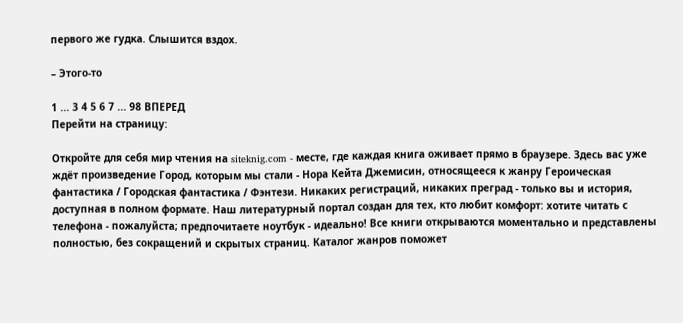первого же гудка. Слышится вздох.

– Этого-то

1 ... 3 4 5 6 7 ... 98 ВПЕРЕД
Перейти на страницу:

Откройте для себя мир чтения на siteknig.com - месте, где каждая книга оживает прямо в браузере. Здесь вас уже ждёт произведение Город, которым мы стали - Нора Кейта Джемисин, относящееся к жанру Героическая фантастика / Городская фантастика / Фэнтези. Никаких регистраций, никаких преград - только вы и история, доступная в полном формате. Наш литературный портал создан для тех, кто любит комфорт: хотите читать с телефона - пожалуйста; предпочитаете ноутбук - идеально! Все книги открываются моментально и представлены полностью, без сокращений и скрытых страниц. Каталог жанров поможет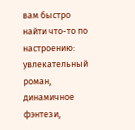вам быстро найти что-то по настроению: увлекательный роман, динамичное фэнтези,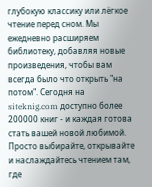глубокую классику или лёгкое чтение перед сном. Мы ежедневно расширяем библиотеку, добавляя новые произведения, чтобы вам всегда было что открыть "на потом". Сегодня на siteknig.com доступно более 200000 книг - и каждая готова стать вашей новой любимой. Просто выбирайте, открывайте и наслаждайтесь чтением там, где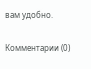вам удобно.

Комментарии (0)